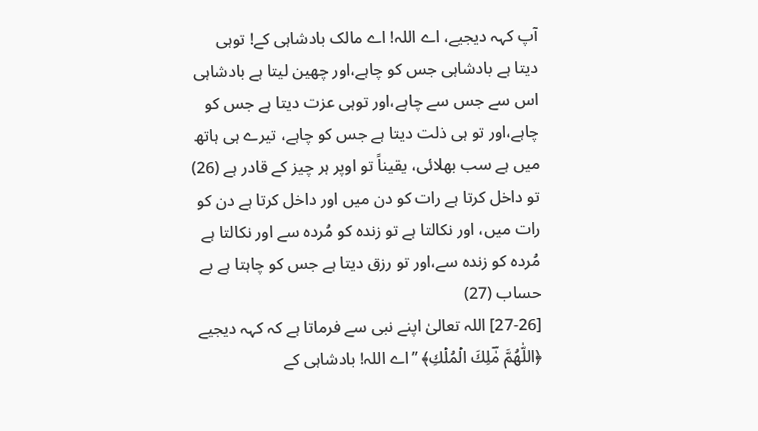آپ کہہ دیجیے، اے اللہ! اے مالک بادشاہی کے! توہی دیتا ہے بادشاہی جس کو چاہے،اور چھین لیتا ہے بادشاہی اس سے جس سے چاہے،اور توہی عزت دیتا ہے جس کو چاہے،اور تو ہی ذلت دیتا ہے جس کو چاہے، تیرے ہی ہاتھ میں ہے سب بھلائی، یقیناً تو اوپر ہر چیز کے قادر ہے (26) تو داخل کرتا ہے رات کو دن میں اور داخل کرتا ہے دن کو رات میں، اور نکالتا ہے تو زندہ کو مُردہ سے اور نکالتا ہے مُردہ کو زندہ سے،اور تو رزق دیتا ہے جس کو چاہتا ہے بے حساب (27)
[27-26] اللہ تعالیٰ اپنے نبی سے فرماتا ہے کہ کہہ دیجیے ﴿اللّٰهُمَّ مٰؔلِكَ الۡمُلۡكِ﴾ ’’اے اللہ! بادشاہی کے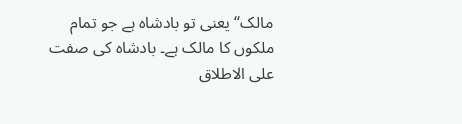مالک‘‘ یعنی تو بادشاہ ہے جو تمام ملکوں کا مالک ہے۔ بادشاہ کی صفت علی الاطلاق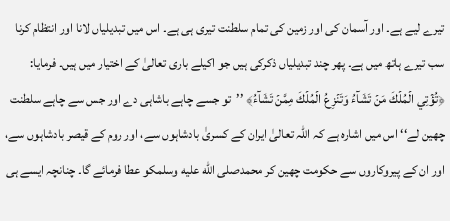تیرے لیے ہے۔ اور آسمان کی اور زمین کی تمام سلطنت تیری ہی ہے۔ اس میں تبدیلیاں لانا اور انتظام کرنا سب تیرے ہاتھ میں ہے۔ پھر چند تبدیلیاں ذکرکی ہیں جو اکیلے باری تعالیٰ کے اختیار میں ہیں۔ فرمایا: ﴿تُؤۡتِي الۡمُلۡكَ مَنۡ تَشَآءُ وَتَنۡزِعُ الۡمُلۡكَ مِمَّنۡ تَشَآءُ﴾ ’’تو جسے چاہے باشاہی دے اور جس سے چاہے سلطنت چھین لے‘‘ اس میں اشارہ ہے کہ اللہ تعالیٰ ایران کے کسریٰ بادشاہوں سے، اور روم کے قیصر بادشاہوں سے، اور ان کے پیروکاروں سے حکومت چھین کر محمدصلى الله عليه وسلمکو عطا فرمائے گا۔ چنانچہ ایسے ہی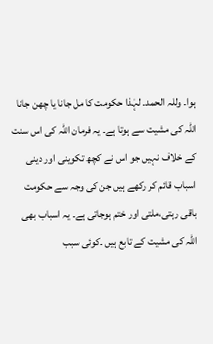ہوا۔ وللہ الحمد۔ لہٰذا حکومت کا مل جانا یا چھن جانا اللہ کی مشیت سے ہوتا ہے۔ یہ فرمان اللہ کی اس سنت کے خلاف نہیں جو اس نے کچھ تکوینی اور دینی اسباب قائم کر رکھے ہیں جن کی وجہ سے حکومت باقی رہتی،ملتی اور ختم ہوجاتی ہے۔ یہ اسباب بھی اللہ کی مشیت کے تابع ہیں ۔کوئی سبب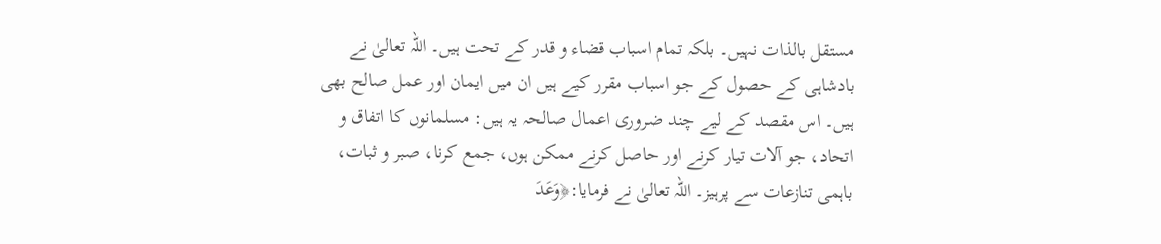مستقل بالذات نہیں۔ بلکہ تمام اسباب قضاء و قدر کے تحت ہیں۔ اللہ تعالیٰ نے بادشاہی کے حصول کے جو اسباب مقرر کیے ہیں ان میں ایمان اور عمل صالح بھی ہیں۔ اس مقصد کے لیے چند ضروری اعمال صالحہ یہ ہیں: مسلمانوں کا اتفاق و اتحاد، جو آلات تیار کرنے اور حاصل کرنے ممکن ہوں، جمع کرنا، صبر و ثبات، باہمی تنازعات سے پرہیز۔ اللہ تعالیٰ نے فرمایا:﴿وَعَدَ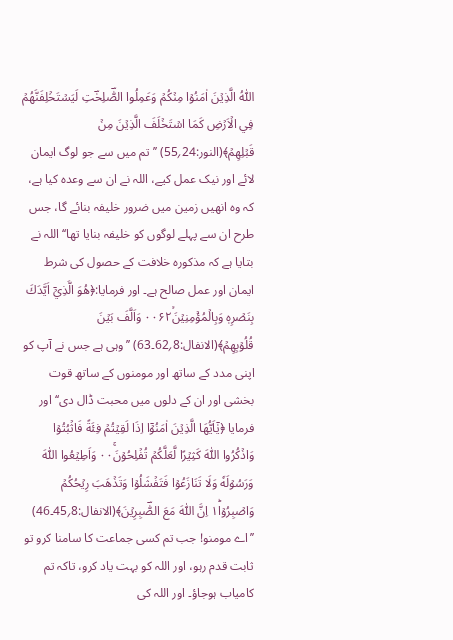اللّٰهُ الَّذِيۡنَ اٰمَنُوۡا مِنۡكُمۡ وَعَمِلُوا الصّٰؔلِحٰؔتِ لَيَسۡتَخۡلِفَنَّهُمۡ فِي الۡاَرۡضِ كَمَا اسۡتَخۡلَفَ الَّذِيۡنَ مِنۡ قَبۡلِهِمۡ﴾(النور:24؍55) ’’تم میں سے جو لوگ ایمان لائے اور نیک عمل کیے، اللہ نے ان سے وعدہ کیا ہے، کہ وہ انھیں زمین میں ضرور خلیفہ بنائے گا، جس طرح ان سے پہلے لوگوں کو خلیفہ بنایا تھا‘‘ اللہ نے بتایا ہے کہ مذکورہ خلافت کے حصول کی شرط ایمان اور عمل صالح ہے۔ اور فرمایا:﴿هُوَ الَّذِيۡۤ اَيَّدَكَ بِنَصۡرِهٖ وَبِالۡمُؤۡمِنِيۡنَۙ۰۰۶۲ وَاَلَّفَ بَيۡنَ قُلُوۡبِهِمۡ﴾(الانفال:8؍62۔63) ’’وہی ہے جس نے آپ کو اپنی مدد کے ساتھ اور مومنوں کے ساتھ قوت بخشی اور ان کے دلوں میں محبت ڈال دی‘‘ اور فرمایا ﴿يٰۤاَيُّهَا الَّذِيۡنَ اٰمَنُوۡۤا اِذَا لَقِيۡتُمۡ فِئَةً فَاثۡبُتُوۡا وَاذۡكُرُوا اللّٰهَ كَثِيۡرًا لَّعَلَّكُمۡ تُفۡلِحُوۡنَۚ۰۰ وَاَطِيۡعُوا اللّٰهَ وَرَسُوۡلَهٗ وَلَا تَنَازَعُوۡا فَتَفۡشَلُوۡا وَتَذۡهَبَ رِيۡحُكُمۡ وَاصۡبِرُوۡا١ؕ اِنَّ اللّٰهَ مَعَ الصّٰؔبِرِيۡنَ﴾(الانفال:8؍45۔46) ’’اے مومنو! جب تم کسی جماعت کا سامنا کرو تو ثابت قدم رہو، اور اللہ کو بہت یاد کرو، تاکہ تم کامیاب ہوجاؤ۔ اور اللہ کی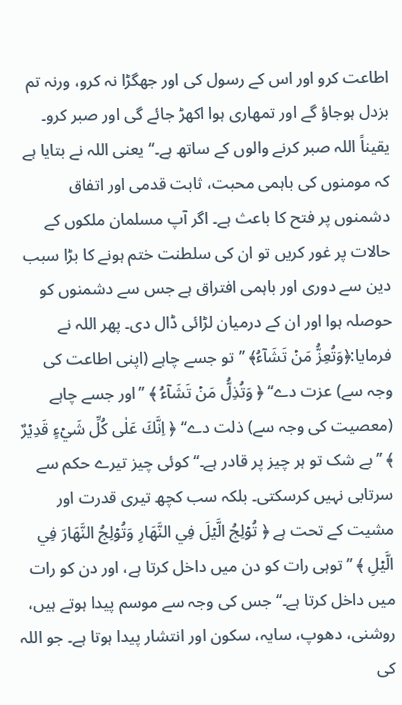اطاعت کرو اور اس کے رسول کی اور جھگڑا نہ کرو، ورنہ تم بزدل ہوجاؤ گے اور تمھاری ہوا اکھڑ جائے گی اور صبر کرو۔ یقیناً اللہ صبر کرنے والوں کے ساتھ ہے۔‘‘ یعنی اللہ نے بتایا ہے کہ مومنوں کی باہمی محبت، ثابت قدمی اور اتفاق دشمنوں پر فتح کا باعث ہے۔ اگر آپ مسلمان ملکوں کے حالات پر غور کریں تو ان کی سلطنت ختم ہونے کا بڑا سبب دین سے دوری اور باہمی افتراق ہے جس سے دشمنوں کو حوصلہ ہوا اور ان کے درمیان لڑائی ڈال دی۔ پھر اللہ نے فرمایا:﴿وَتُعِزُّ مَنۡ تَشَآءُ﴾ ’’تو جسے چاہے (اپنی اطاعت کی وجہ سے) عزت دے‘‘ ﴿ وَتُذِلُّ مَنۡ تَشَآءُ ﴾ ’’اور جسے چاہے (معصیت کی وجہ سے) ذلت دے‘‘ ﴿ اِنَّكَ عَلٰى كُلِّ شَيۡءٍ قَدِيۡرٌ ﴾ ’’بے شک تو ہر چیز پر قادر ہے۔‘‘ کوئی چیز تیرے حکم سے سرتابی نہیں کرسکتی۔ بلکہ سب کچھ تیری قدرت اور مشیت کے تحت ہے ﴿ تُوۡلِجُ الَّيۡلَ فِي النَّهَارِ وَتُوۡلِجُ النَّهَارَ فِي الَّيۡلِ ﴾ ’’توہی رات کو دن میں داخل کرتا ہے، اور دن کو رات میں داخل کرتا ہے۔‘‘ جس کی وجہ سے موسم پیدا ہوتے ہیں، روشنی، دھوپ، سایہ، سکون اور انتشار پیدا ہوتا ہے۔ جو اللہ کی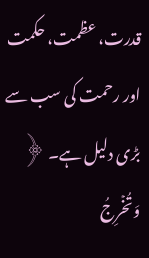قدرت، عظمت، حکمت اور رحمت کی سب سے بڑی دلیل ہے۔ ﴿ وَتُخۡرِجُ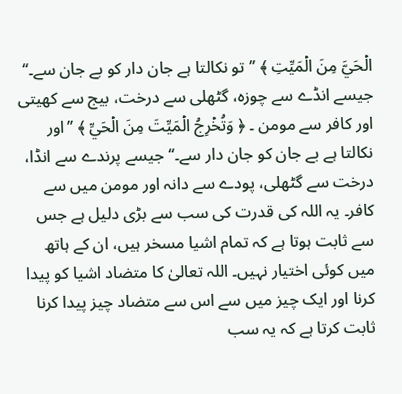الۡحَيَّ مِنَ الۡمَيِّتِ ﴾ ’’تو نکالتا ہے جان دار کو بے جان سے۔‘‘ جیسے انڈے سے چوزہ، گٹھلی سے درخت، بیج سے کھیتی اور کافر سے مومن ۔ ﴿ وَتُخۡرِجُ الۡمَيِّتَ مِنَ الۡحَيِّ ﴾ ’’اور نکالتا ہے بے جان کو جان دار سے۔‘‘ جیسے پرندے سے انڈا، درخت سے گٹھلی، پودے سے دانہ اور مومن میں سے کافر۔ یہ اللہ کی قدرت کی سب سے بڑی دلیل ہے جس سے ثابت ہوتا ہے کہ تمام اشیا مسخر ہیں، ان کے ہاتھ میں کوئی اختیار نہیں۔ اللہ تعالیٰ کا متضاد اشیا کو پیدا کرنا اور ایک چیز میں سے اس سے متضاد چیز پیدا کرنا ثابت کرتا ہے کہ یہ سب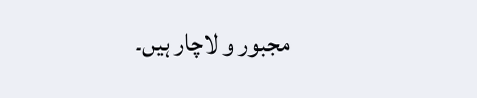مجبور و لاچار ہیں۔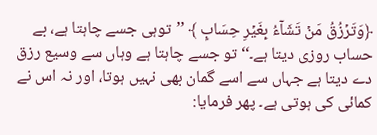﴿وَتَرۡزُقُ مَنۡ تَشَآءُ بِغَيۡرِ حِسَابٍ ﴾ ’’توہی جسے چاہتا ہے، بے حساب روزی دیتا ہے۔‘‘ تو جسے چاہتا ہے وہاں سے وسیع رزق دے دیتا ہے جہاں سے اسے گمان بھی نہیں ہوتا، اور نہ اس نے کمائی کی ہوتی ہے۔ پھر فرمایا: